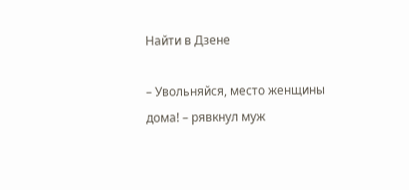Найти в Дзене

– Увольняйся, место женщины дома! – рявкнул муж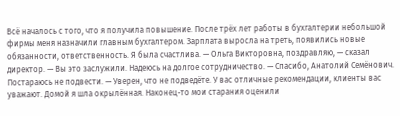Всё началось с того, что я получила повышение. После трёх лет работы в бухгалтерии небольшой фирмы меня назначили главным бухгалтером. Зарплата выросла на треть, появились новые обязанности, ответственность. Я была счастлива. — Ольга Викторовна, поздравляю, — сказал директор. — Вы это заслужили. Надеюсь на долгое сотрудничество. — Спасибо, Анатолий Семёнович. Постараюсь не подвести. — Уверен, что не подведёте. У вас отличные рекомендации, клиенты вас уважают. Домой я шла окрылённая. Наконец-то мои старания оценили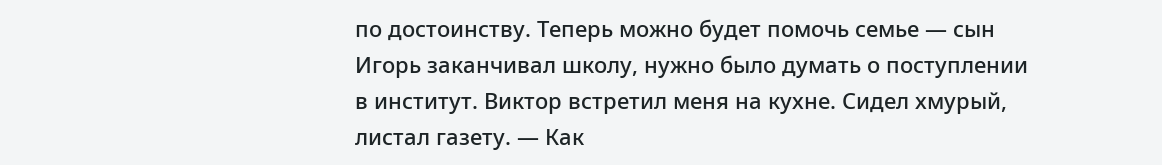по достоинству. Теперь можно будет помочь семье — сын Игорь заканчивал школу, нужно было думать о поступлении в институт. Виктор встретил меня на кухне. Сидел хмурый, листал газету. — Как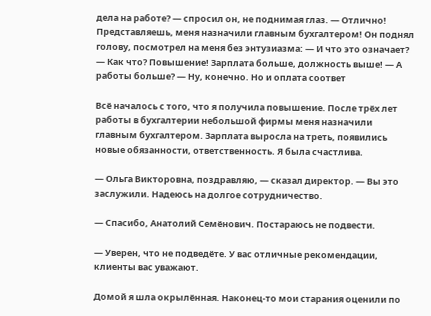дела на работе? — спросил он, не поднимая глаз. — Отлично! Представляешь, меня назначили главным бухгалтером! Он поднял голову, посмотрел на меня без энтузиазма: — И что это означает? — Как что? Повышение! Зарплата больше, должность выше! — А работы больше? — Ну, конечно. Но и оплата соответ

Всё началось с того, что я получила повышение. После трёх лет работы в бухгалтерии небольшой фирмы меня назначили главным бухгалтером. Зарплата выросла на треть, появились новые обязанности, ответственность. Я была счастлива.

— Ольга Викторовна, поздравляю, — сказал директор. — Вы это заслужили. Надеюсь на долгое сотрудничество.

— Спасибо, Анатолий Семёнович. Постараюсь не подвести.

— Уверен, что не подведёте. У вас отличные рекомендации, клиенты вас уважают.

Домой я шла окрылённая. Наконец-то мои старания оценили по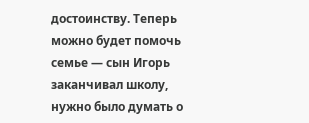достоинству. Теперь можно будет помочь семье — сын Игорь заканчивал школу, нужно было думать о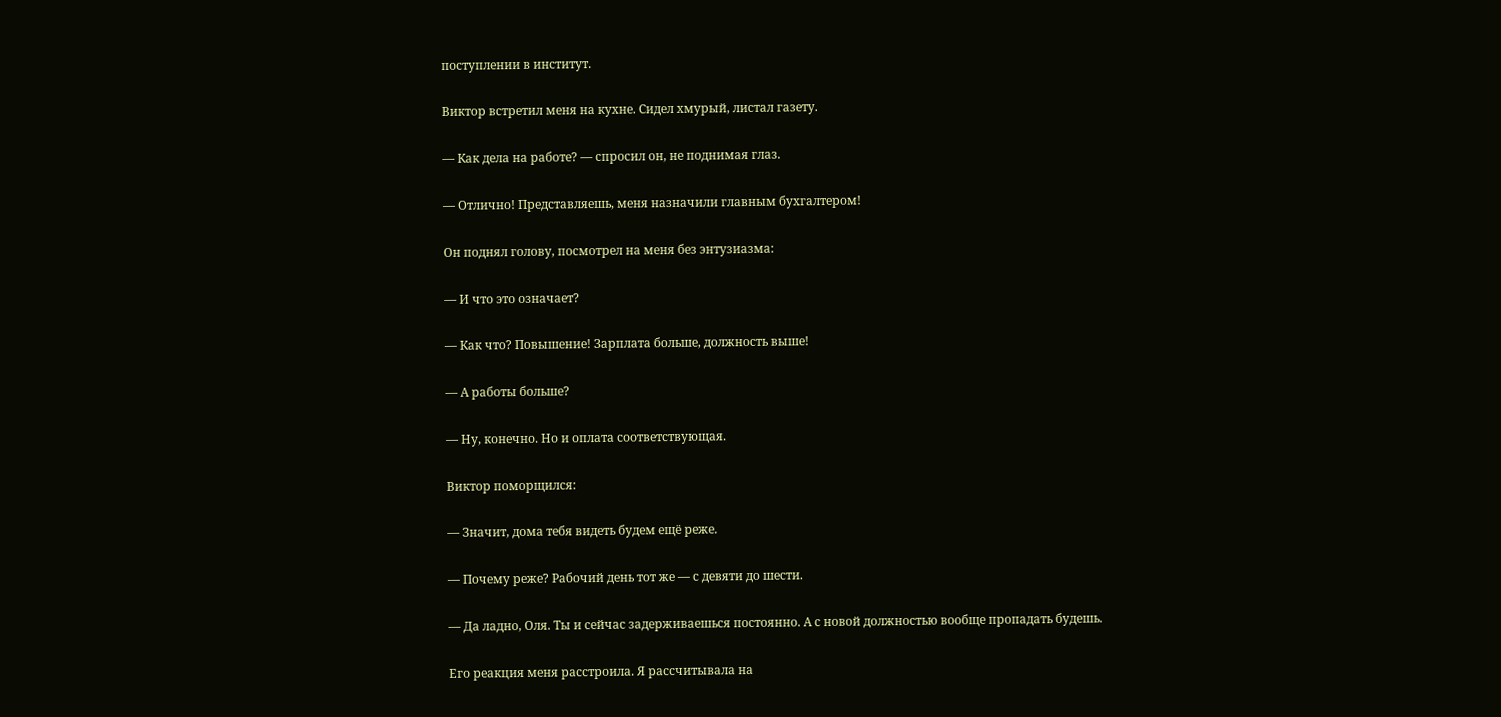поступлении в институт.

Виктор встретил меня на кухне. Сидел хмурый, листал газету.

— Как дела на работе? — спросил он, не поднимая глаз.

— Отлично! Представляешь, меня назначили главным бухгалтером!

Он поднял голову, посмотрел на меня без энтузиазма:

— И что это означает?

— Как что? Повышение! Зарплата больше, должность выше!

— А работы больше?

— Ну, конечно. Но и оплата соответствующая.

Виктор поморщился:

— Значит, дома тебя видеть будем ещё реже.

— Почему реже? Рабочий день тот же — с девяти до шести.

— Да ладно, Оля. Ты и сейчас задерживаешься постоянно. А с новой должностью вообще пропадать будешь.

Его реакция меня расстроила. Я рассчитывала на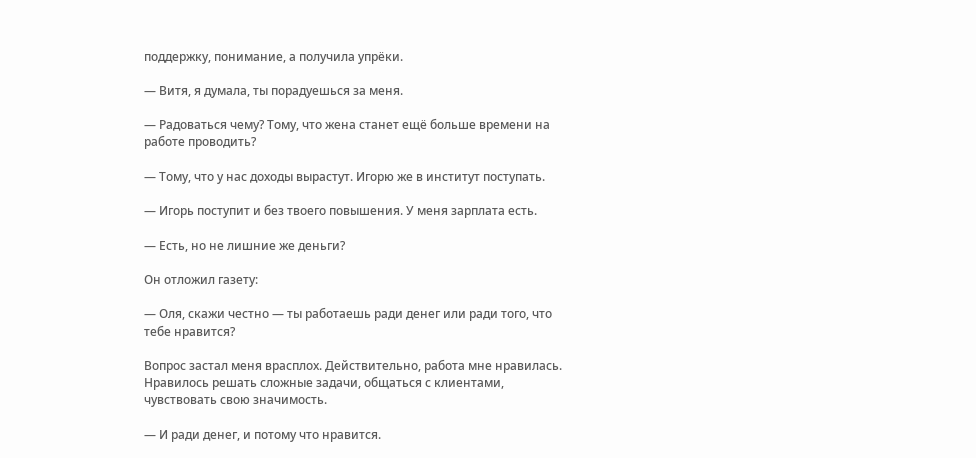поддержку, понимание, а получила упрёки.

— Витя, я думала, ты порадуешься за меня.

— Радоваться чему? Тому, что жена станет ещё больше времени на работе проводить?

— Тому, что у нас доходы вырастут. Игорю же в институт поступать.

— Игорь поступит и без твоего повышения. У меня зарплата есть.

— Есть, но не лишние же деньги?

Он отложил газету:

— Оля, скажи честно — ты работаешь ради денег или ради того, что тебе нравится?

Вопрос застал меня врасплох. Действительно, работа мне нравилась. Нравилось решать сложные задачи, общаться с клиентами, чувствовать свою значимость.

— И ради денег, и потому что нравится.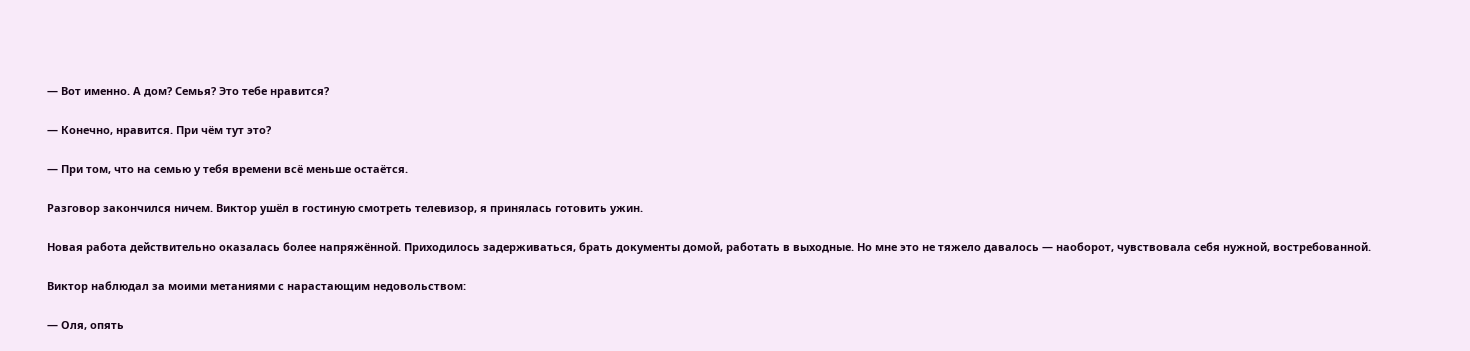— Вот именно. А дом? Семья? Это тебе нравится?

— Конечно, нравится. При чём тут это?

— При том, что на семью у тебя времени всё меньше остаётся.

Разговор закончился ничем. Виктор ушёл в гостиную смотреть телевизор, я принялась готовить ужин.

Новая работа действительно оказалась более напряжённой. Приходилось задерживаться, брать документы домой, работать в выходные. Но мне это не тяжело давалось — наоборот, чувствовала себя нужной, востребованной.

Виктор наблюдал за моими метаниями с нарастающим недовольством:

— Оля, опять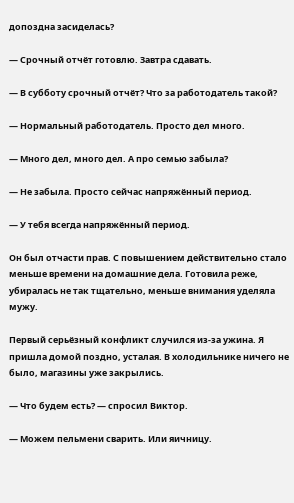допоздна засиделась?

— Срочный отчёт готовлю. Завтра сдавать.

— В субботу срочный отчёт? Что за работодатель такой?

— Нормальный работодатель. Просто дел много.

— Много дел, много дел. А про семью забыла?

— Не забыла. Просто сейчас напряжённый период.

— У тебя всегда напряжённый период.

Он был отчасти прав. С повышением действительно стало меньше времени на домашние дела. Готовила реже, убиралась не так тщательно, меньше внимания уделяла мужу.

Первый серьёзный конфликт случился из-за ужина. Я пришла домой поздно, усталая. В холодильнике ничего не было, магазины уже закрылись.

— Что будем есть? — спросил Виктор.

— Можем пельмени сварить. Или яичницу.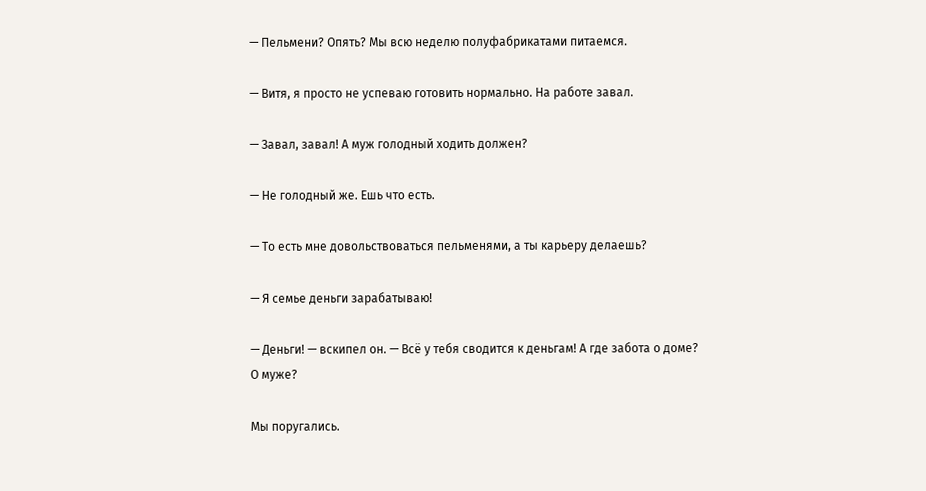— Пельмени? Опять? Мы всю неделю полуфабрикатами питаемся.

— Витя, я просто не успеваю готовить нормально. На работе завал.

— Завал, завал! А муж голодный ходить должен?

— Не голодный же. Ешь что есть.

— То есть мне довольствоваться пельменями, а ты карьеру делаешь?

— Я семье деньги зарабатываю!

— Деньги! — вскипел он. — Всё у тебя сводится к деньгам! А где забота о доме? О муже?

Мы поругались.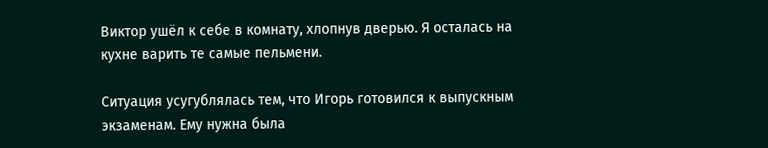Виктор ушёл к себе в комнату, хлопнув дверью. Я осталась на кухне варить те самые пельмени.

Ситуация усугублялась тем, что Игорь готовился к выпускным экзаменам. Ему нужна была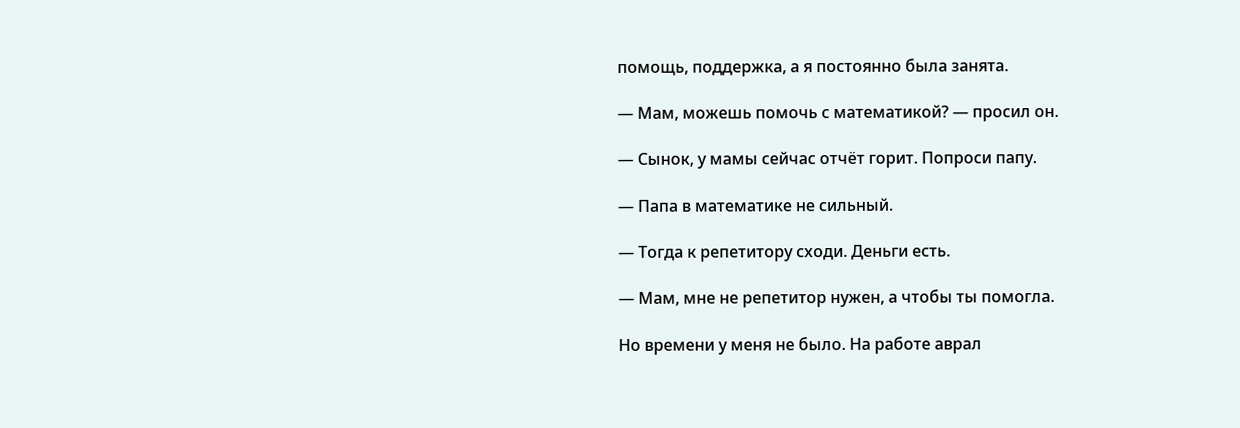помощь, поддержка, а я постоянно была занята.

— Мам, можешь помочь с математикой? — просил он.

— Сынок, у мамы сейчас отчёт горит. Попроси папу.

— Папа в математике не сильный.

— Тогда к репетитору сходи. Деньги есть.

— Мам, мне не репетитор нужен, а чтобы ты помогла.

Но времени у меня не было. На работе аврал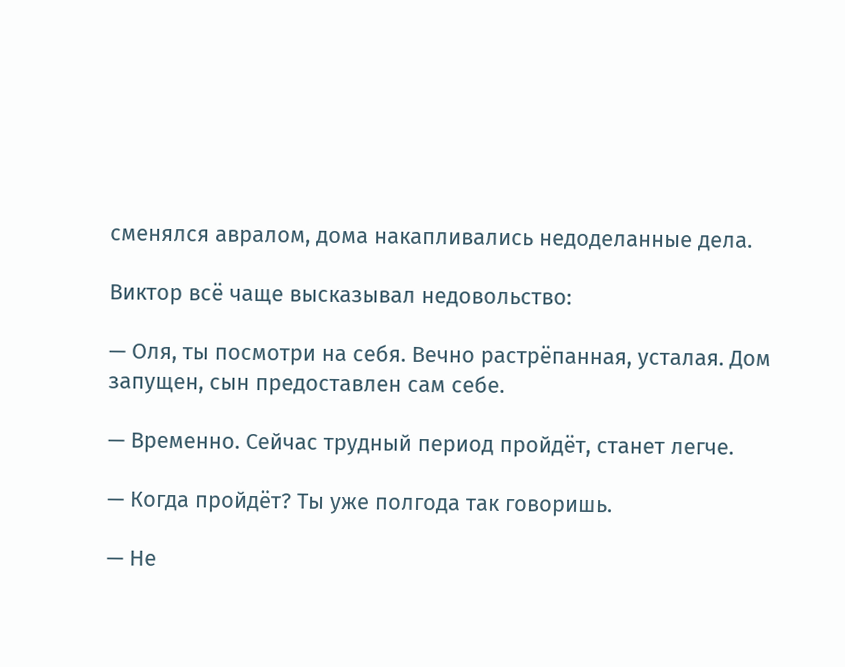сменялся авралом, дома накапливались недоделанные дела.

Виктор всё чаще высказывал недовольство:

— Оля, ты посмотри на себя. Вечно растрёпанная, усталая. Дом запущен, сын предоставлен сам себе.

— Временно. Сейчас трудный период пройдёт, станет легче.

— Когда пройдёт? Ты уже полгода так говоришь.

— Не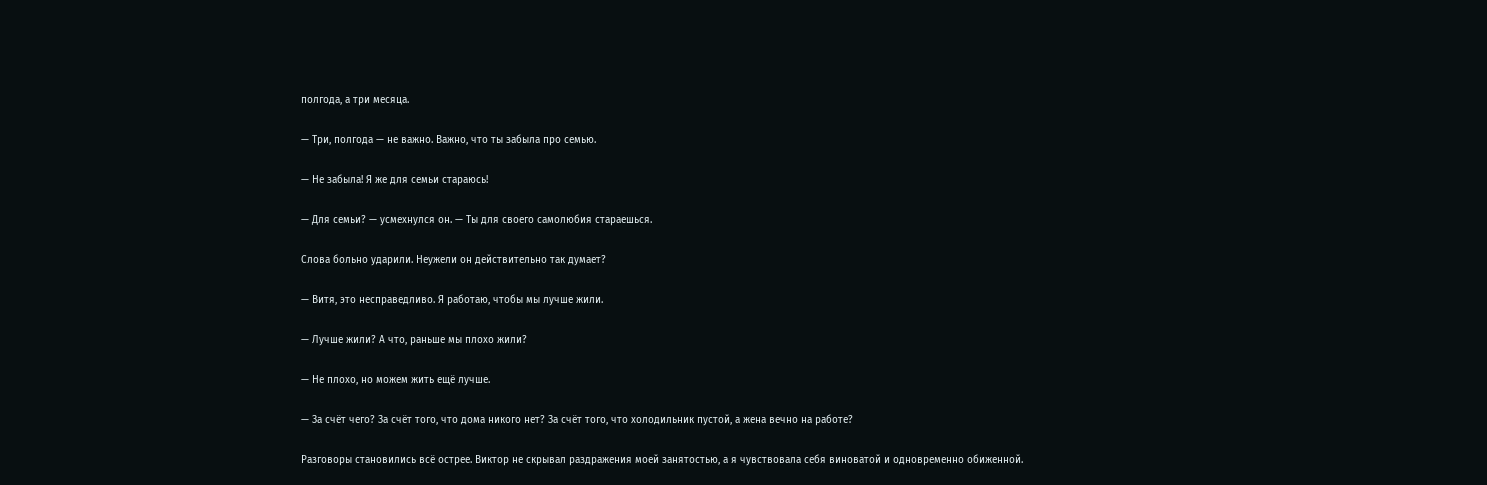полгода, а три месяца.

— Три, полгода — не важно. Важно, что ты забыла про семью.

— Не забыла! Я же для семьи стараюсь!

— Для семьи? — усмехнулся он. — Ты для своего самолюбия стараешься.

Слова больно ударили. Неужели он действительно так думает?

— Витя, это несправедливо. Я работаю, чтобы мы лучше жили.

— Лучше жили? А что, раньше мы плохо жили?

— Не плохо, но можем жить ещё лучше.

— За счёт чего? За счёт того, что дома никого нет? За счёт того, что холодильник пустой, а жена вечно на работе?

Разговоры становились всё острее. Виктор не скрывал раздражения моей занятостью, а я чувствовала себя виноватой и одновременно обиженной.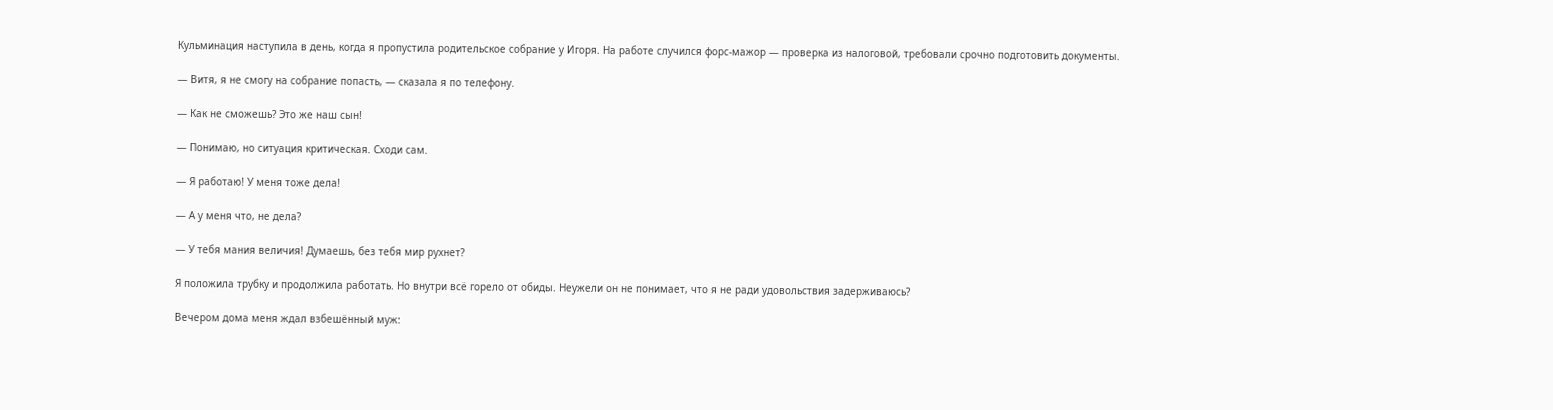Кульминация наступила в день, когда я пропустила родительское собрание у Игоря. На работе случился форс-мажор — проверка из налоговой, требовали срочно подготовить документы.

— Витя, я не смогу на собрание попасть, — сказала я по телефону.

— Как не сможешь? Это же наш сын!

— Понимаю, но ситуация критическая. Сходи сам.

— Я работаю! У меня тоже дела!

— А у меня что, не дела?

— У тебя мания величия! Думаешь, без тебя мир рухнет?

Я положила трубку и продолжила работать. Но внутри всё горело от обиды. Неужели он не понимает, что я не ради удовольствия задерживаюсь?

Вечером дома меня ждал взбешённый муж: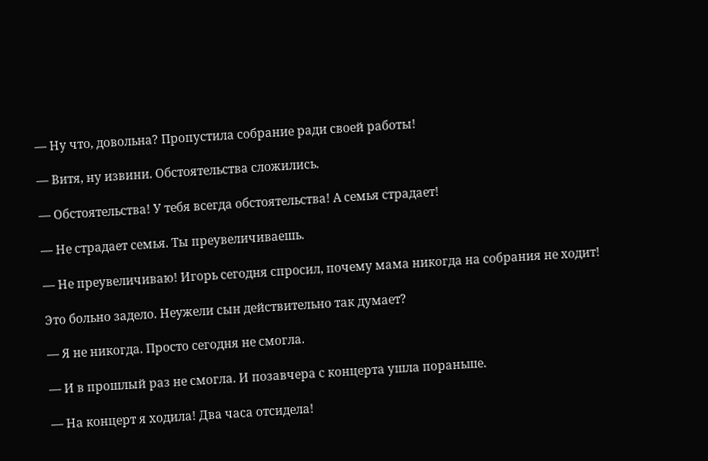— Ну что, довольна? Пропустила собрание ради своей работы!

— Витя, ну извини. Обстоятельства сложились.

— Обстоятельства! У тебя всегда обстоятельства! А семья страдает!

— Не страдает семья. Ты преувеличиваешь.

— Не преувеличиваю! Игорь сегодня спросил, почему мама никогда на собрания не ходит!

Это больно задело. Неужели сын действительно так думает?

— Я не никогда. Просто сегодня не смогла.

— И в прошлый раз не смогла. И позавчера с концерта ушла пораньше.

— На концерт я ходила! Два часа отсидела!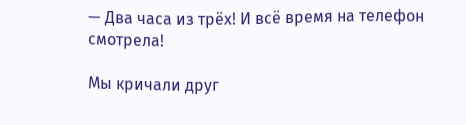— Два часа из трёх! И всё время на телефон смотрела!

Мы кричали друг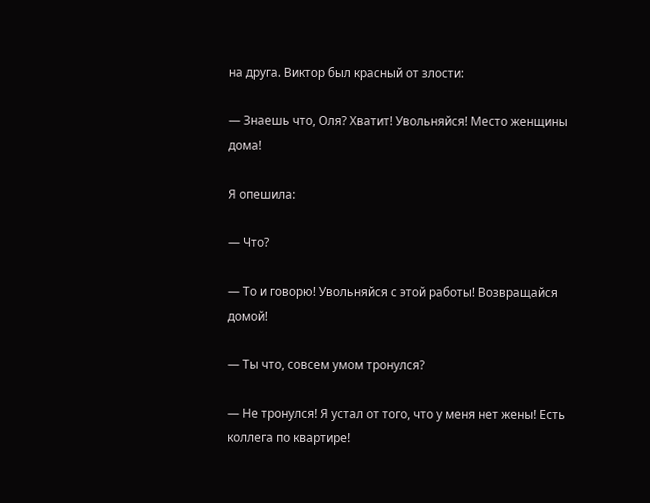на друга. Виктор был красный от злости:

— Знаешь что, Оля? Хватит! Увольняйся! Место женщины дома!

Я опешила:

— Что?

— То и говорю! Увольняйся с этой работы! Возвращайся домой!

— Ты что, совсем умом тронулся?

— Не тронулся! Я устал от того, что у меня нет жены! Есть коллега по квартире!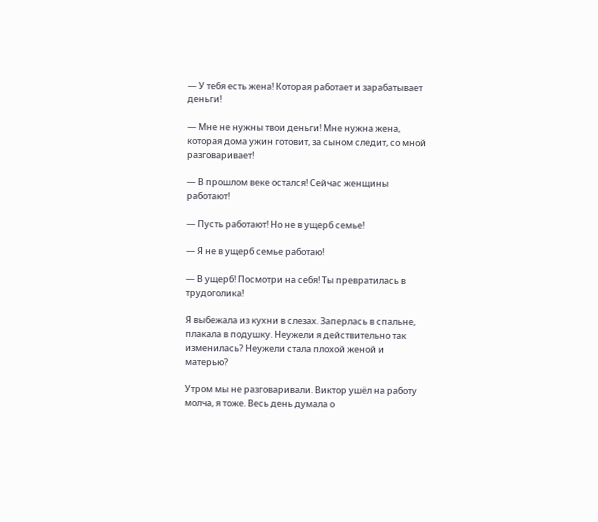— У тебя есть жена! Которая работает и зарабатывает деньги!

— Мне не нужны твои деньги! Мне нужна жена, которая дома ужин готовит, за сыном следит, со мной разговаривает!

— В прошлом веке остался! Сейчас женщины работают!

— Пусть работают! Но не в ущерб семье!

— Я не в ущерб семье работаю!

— В ущерб! Посмотри на себя! Ты превратилась в трудоголика!

Я выбежала из кухни в слезах. Заперлась в спальне, плакала в подушку. Неужели я действительно так изменилась? Неужели стала плохой женой и матерью?

Утром мы не разговаривали. Виктор ушёл на работу молча, я тоже. Весь день думала о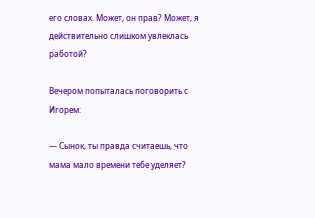его словах. Может, он прав? Может, я действительно слишком увлеклась работой?

Вечером попыталась поговорить с Игорем:

— Сынок, ты правда считаешь, что мама мало времени тебе уделяет?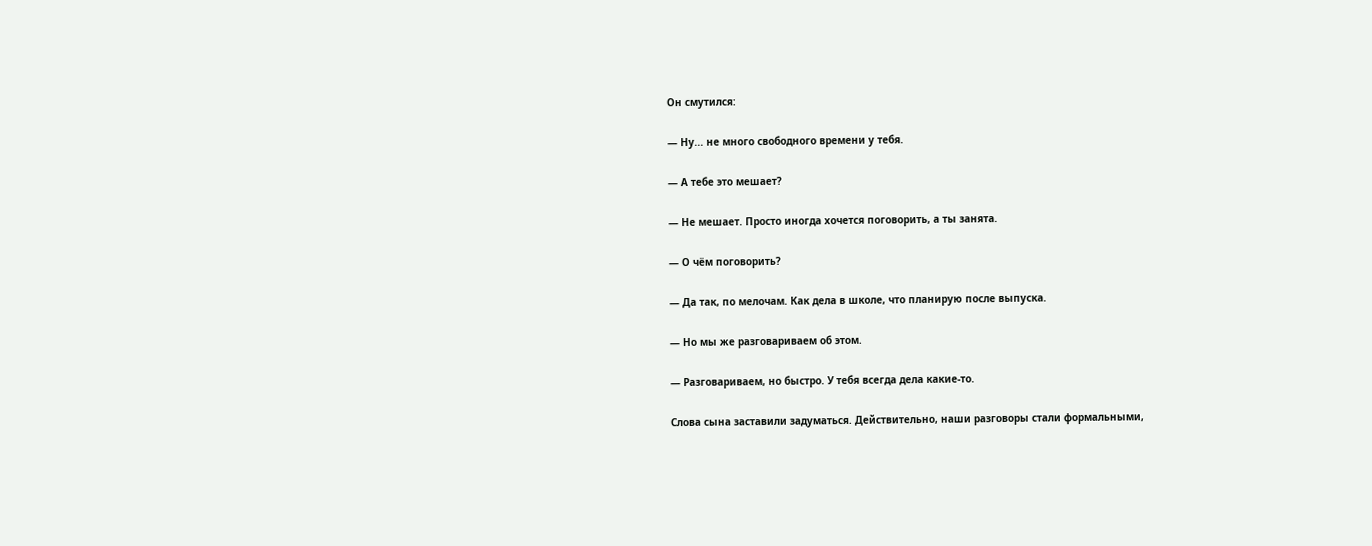Он смутился:

— Ну... не много свободного времени у тебя.

— А тебе это мешает?

— Не мешает. Просто иногда хочется поговорить, а ты занята.

— О чём поговорить?

— Да так, по мелочам. Как дела в школе, что планирую после выпуска.

— Но мы же разговариваем об этом.

— Разговариваем, но быстро. У тебя всегда дела какие-то.

Слова сына заставили задуматься. Действительно, наши разговоры стали формальными,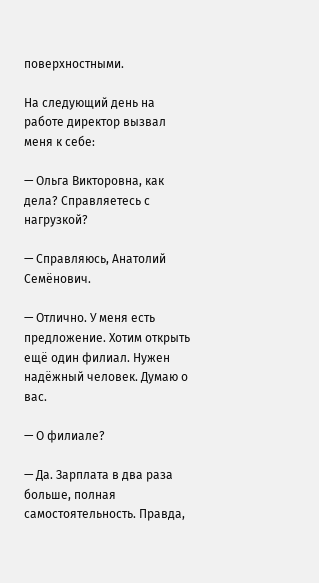поверхностными.

На следующий день на работе директор вызвал меня к себе:

— Ольга Викторовна, как дела? Справляетесь с нагрузкой?

— Справляюсь, Анатолий Семёнович.

— Отлично. У меня есть предложение. Хотим открыть ещё один филиал. Нужен надёжный человек. Думаю о вас.

— О филиале?

— Да. Зарплата в два раза больше, полная самостоятельность. Правда,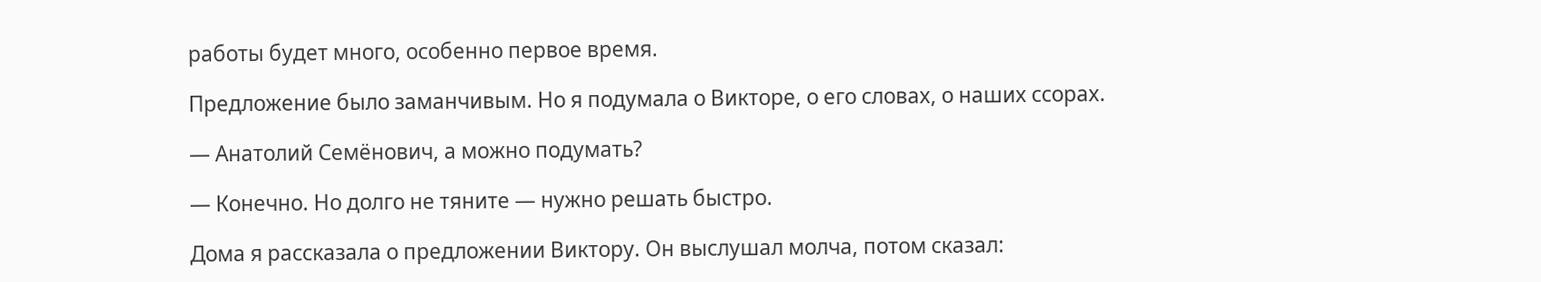работы будет много, особенно первое время.

Предложение было заманчивым. Но я подумала о Викторе, о его словах, о наших ссорах.

— Анатолий Семёнович, а можно подумать?

— Конечно. Но долго не тяните — нужно решать быстро.

Дома я рассказала о предложении Виктору. Он выслушал молча, потом сказал: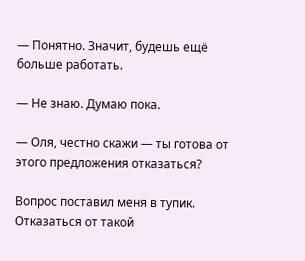— Понятно. Значит, будешь ещё больше работать.

— Не знаю. Думаю пока.

— Оля, честно скажи — ты готова от этого предложения отказаться?

Вопрос поставил меня в тупик. Отказаться от такой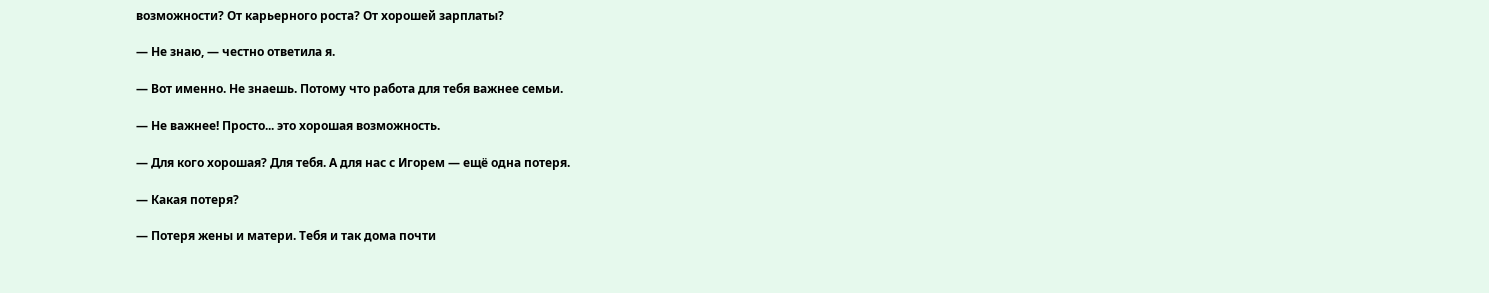возможности? От карьерного роста? От хорошей зарплаты?

— Не знаю, — честно ответила я.

— Вот именно. Не знаешь. Потому что работа для тебя важнее семьи.

— Не важнее! Просто... это хорошая возможность.

— Для кого хорошая? Для тебя. А для нас с Игорем — ещё одна потеря.

— Какая потеря?

— Потеря жены и матери. Тебя и так дома почти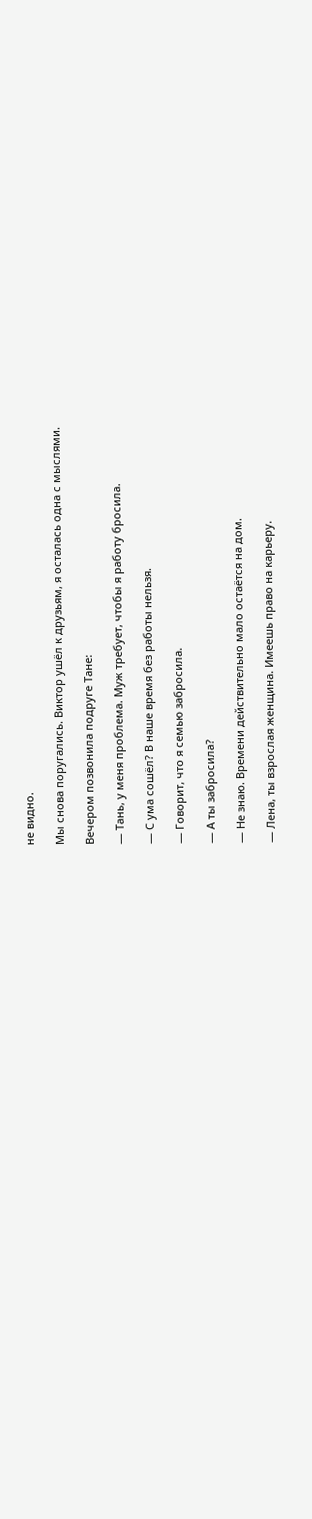не видно.

Мы снова поругались. Виктор ушёл к друзьям, я осталась одна с мыслями.

Вечером позвонила подруге Тане:

— Тань, у меня проблема. Муж требует, чтобы я работу бросила.

— С ума сошёл? В наше время без работы нельзя.

— Говорит, что я семью забросила.

— А ты забросила?

— Не знаю. Времени действительно мало остаётся на дом.

— Лена, ты взрослая женщина. Имеешь право на карьеру.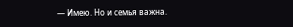— Имею. Но и семья важна.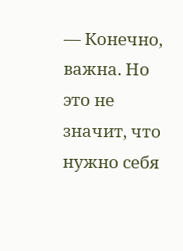— Конечно, важна. Но это не значит, что нужно себя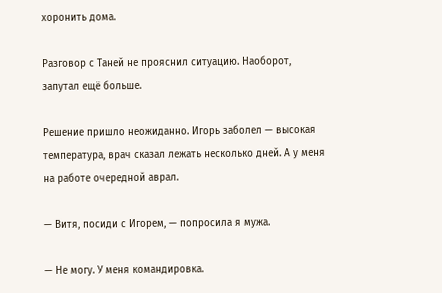хоронить дома.

Разговор с Таней не прояснил ситуацию. Наоборот, запутал ещё больше.

Решение пришло неожиданно. Игорь заболел — высокая температура, врач сказал лежать несколько дней. А у меня на работе очередной аврал.

— Витя, посиди с Игорем, — попросила я мужа.

— Не могу. У меня командировка.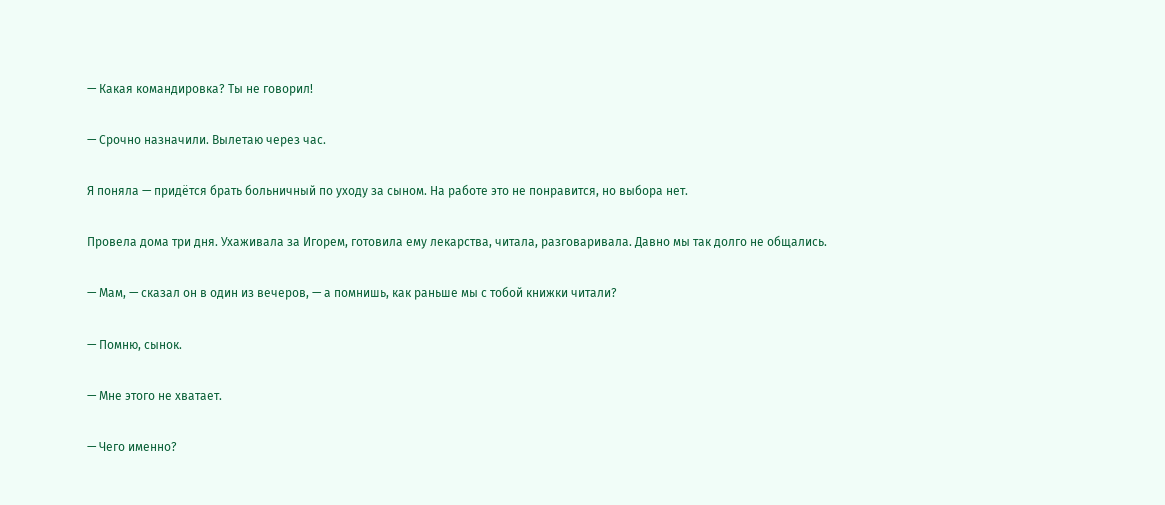— Какая командировка? Ты не говорил!

— Срочно назначили. Вылетаю через час.

Я поняла — придётся брать больничный по уходу за сыном. На работе это не понравится, но выбора нет.

Провела дома три дня. Ухаживала за Игорем, готовила ему лекарства, читала, разговаривала. Давно мы так долго не общались.

— Мам, — сказал он в один из вечеров, — а помнишь, как раньше мы с тобой книжки читали?

— Помню, сынок.

— Мне этого не хватает.

— Чего именно?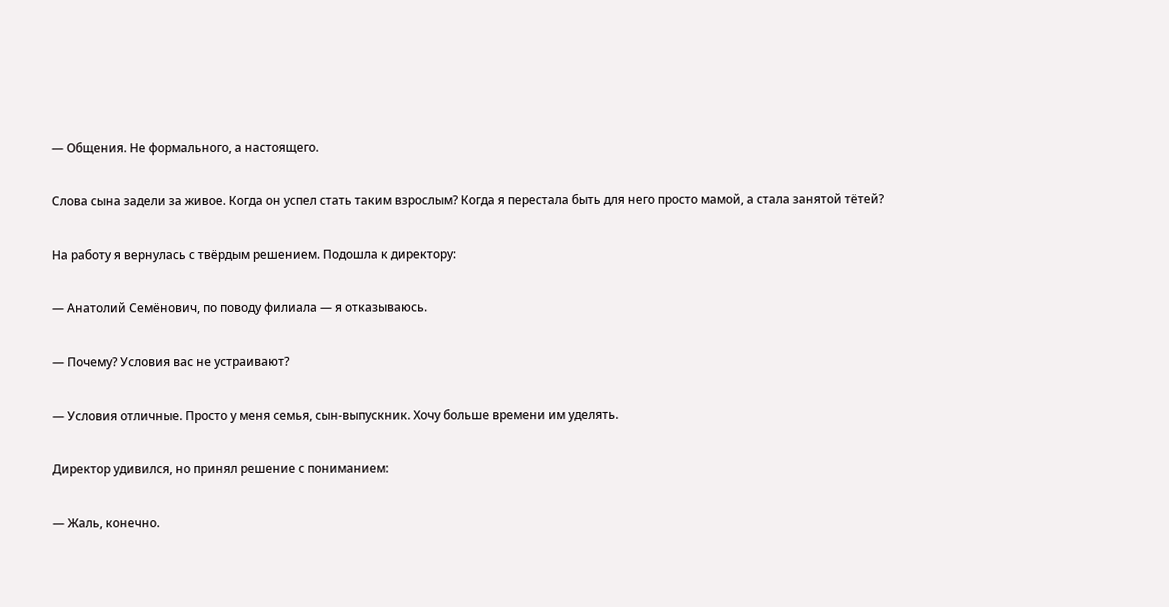— Общения. Не формального, а настоящего.

Слова сына задели за живое. Когда он успел стать таким взрослым? Когда я перестала быть для него просто мамой, а стала занятой тётей?

На работу я вернулась с твёрдым решением. Подошла к директору:

— Анатолий Семёнович, по поводу филиала — я отказываюсь.

— Почему? Условия вас не устраивают?

— Условия отличные. Просто у меня семья, сын-выпускник. Хочу больше времени им уделять.

Директор удивился, но принял решение с пониманием:

— Жаль, конечно.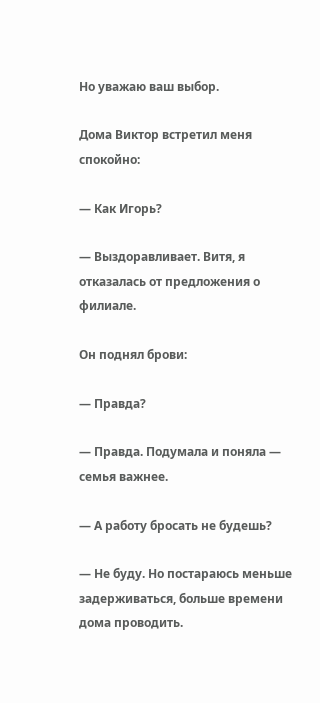Но уважаю ваш выбор.

Дома Виктор встретил меня спокойно:

— Как Игорь?

— Выздоравливает. Витя, я отказалась от предложения о филиале.

Он поднял брови:

— Правда?

— Правда. Подумала и поняла — семья важнее.

— А работу бросать не будешь?

— Не буду. Но постараюсь меньше задерживаться, больше времени дома проводить.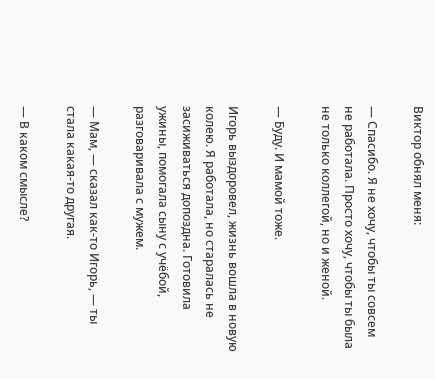Виктор обнял меня:

— Спасибо. Я не хочу, чтобы ты совсем не работала. Просто хочу, чтобы ты была не только коллегой, но и женой.

— Буду. И мамой тоже.

Игорь выздоровел, жизнь вошла в новую колею. Я работала, но старалась не засиживаться допоздна. Готовила ужины, помогала сыну с учёбой, разговаривала с мужем.

— Мам, — сказал как-то Игорь, — ты стала какая-то другая.

— В каком смысле?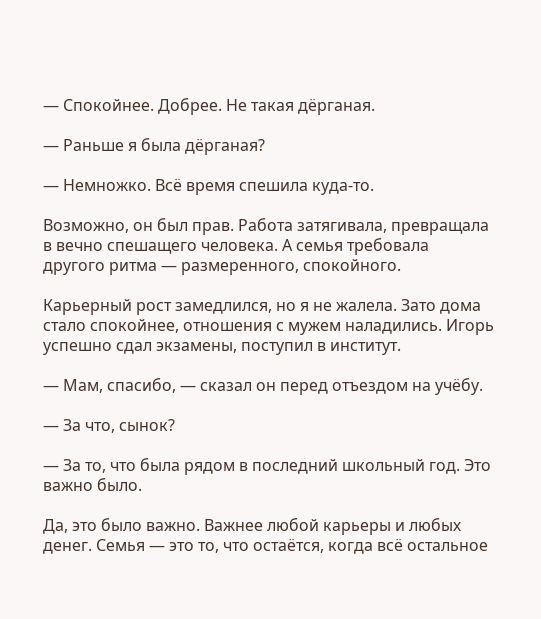— Спокойнее. Добрее. Не такая дёрганая.

— Раньше я была дёрганая?

— Немножко. Всё время спешила куда-то.

Возможно, он был прав. Работа затягивала, превращала в вечно спешащего человека. А семья требовала другого ритма — размеренного, спокойного.

Карьерный рост замедлился, но я не жалела. Зато дома стало спокойнее, отношения с мужем наладились. Игорь успешно сдал экзамены, поступил в институт.

— Мам, спасибо, — сказал он перед отъездом на учёбу.

— За что, сынок?

— За то, что была рядом в последний школьный год. Это важно было.

Да, это было важно. Важнее любой карьеры и любых денег. Семья — это то, что остаётся, когда всё остальное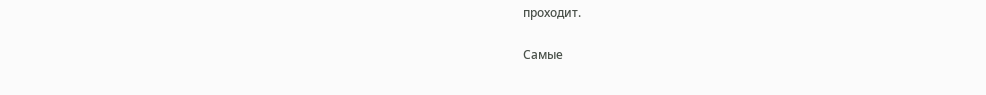проходит.

Самые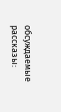обсуждаемые рассказы: